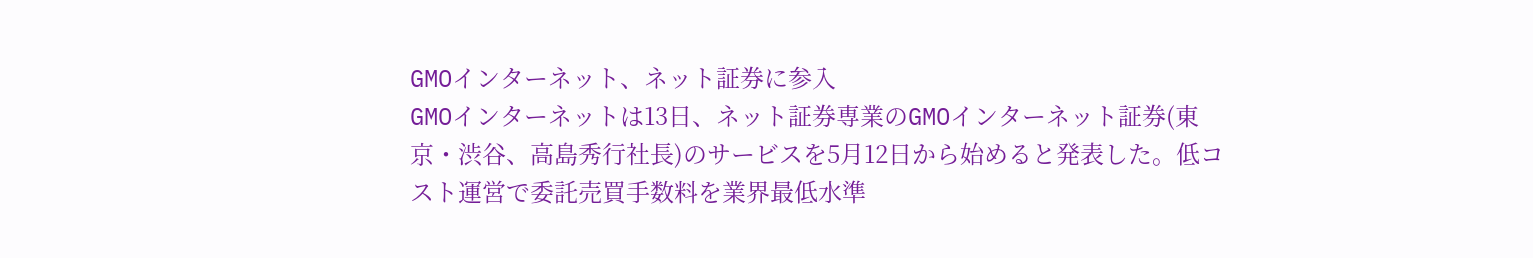GMOインターネット、ネット証券に参入
GMOインターネットは13日、ネット証券専業のGMOインターネット証券(東京・渋谷、高島秀行社長)のサービスを5月12日から始めると発表した。低コスト運営で委託売買手数料を業界最低水準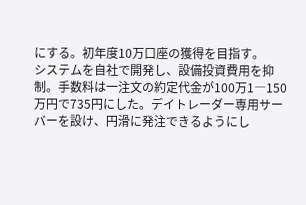にする。初年度10万口座の獲得を目指す。
システムを自社で開発し、設備投資費用を抑制。手数料は一注文の約定代金が100万1―150万円で735円にした。デイトレーダー専用サーバーを設け、円滑に発注できるようにし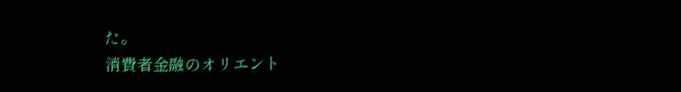た。
消費者金融のオリエント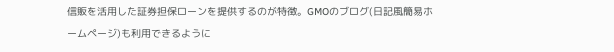信販を活用した証券担保ローンを提供するのが特徴。GMOのブログ(日記風簡易ホームページ)も利用できるように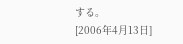する。
[2006年4月13日]